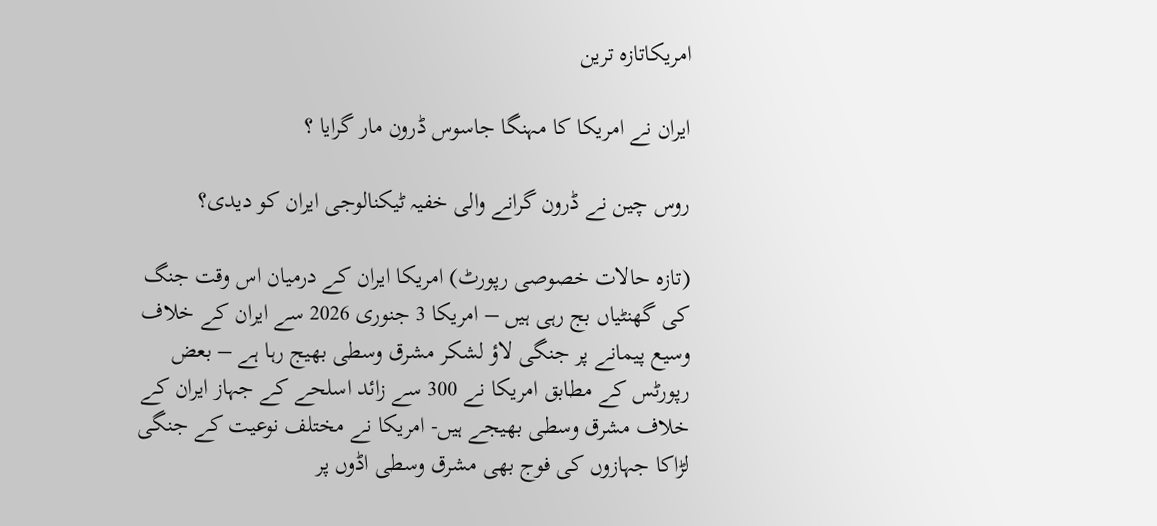امریکاتازہ ترین

ایران نے امریکا کا مہنگا جاسوس ڈرون مار گرایا ؟

روس چین نے ڈرون گرانے والی خفیہ ٹیکنالوجی ایران کو دیدی؟

(تازہ حالات خصوصی رپورٹ) امریکا ایران کے درمیان اس وقت جنگ کی گھنٹیاں بج رہی ہیں – امریکا 3 جنوری 2026 سے ایران کے خلاف وسیع پیمانے پر جنگی لاؤ لشکر مشرق وسطی بھیج رہا ہے – بعض رپورٹس کے مطابق امریکا نے 300 سے زائد اسلحے کے جہاز ایران کے خلاف مشرق وسطی بھیجے ہیں- امریکا نے مختلف نوعیت کے جنگی لڑاکا جہازوں کی فوج بھی مشرق وسطی اڈوں پر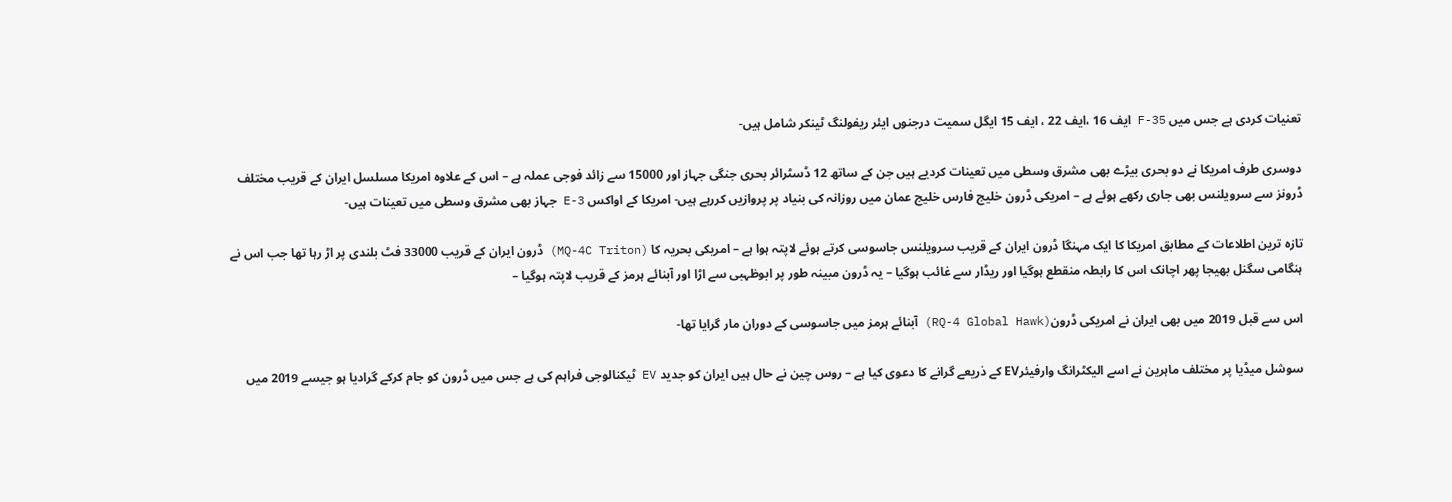تعنیات کردی ہے جس میں F-35 ایف 16 ،ایف 22 ، ایف 15 ایگل سمیت درجنوں ایئر ریفولنگ ٹینکر شامل ہیں-

دوسری طرف امریکا نے دو بحری بیڑے بھی مشرق وسطی میں تعینات کردیے ہیں جن کے ساتھ 12 ڈسٹرائر بحری جنگی جہاز اور 15000 سے زائد فوجی عملہ ہے – اس کے علاوہ امریکا مسلسل ایران کے قریب مختلف ڈرونز سے سرویلنس بھی جاری رکھے ہوئے ہے – امریکی ڈرون خلیج فارس خلیج عمان میں روزانہ کی بنیاد پر پروازیں کررہے ہیں- امریکا کے اواکس E-3 جہاز بھی مشرق وسطی میں تعینات ہیں-

تازہ ترین اطلاعات کے مطابق امریکا کا ایک مہنگا ڈرون ایران کے قریب سرویلنس جاسوسی کرتے ہوئے لاپتہ ہوا ہے – امریکی بحریہ کا (MQ-4C Triton) ڈرون ایران کے قریب 33000 فٹ بلندی پر اڑ رہا تھا جب اس نے ہنگامی سگنل بھیجا پھر اچانک اس کا رابطہ منقطع ہوگیا اور ریڈار سے غائب ہوگیا – یہ ڈرون مبینہ طور پر ابوظہبی سے اڑا اور آبنائے ہرمز کے قریب لاپتہ ہوگیا –

اس سے قبل 2019 میں بھی ایران نے امریکی ڈرون(RQ-4 Global Hawk) آبنائے ہرمز میں جاسوسی کے دوران مار گرایا تھا-

سوشل میڈیا پر مختلف ماہرین نے اسے الیکٹرانگ وارفیئرEV کے ذریعے گرانے کا دعوی کیا ہے – روس چین نے حال ہیں ایران کو جدید EV ٹیکنالوجی فراہم کی ہے جس میں ڈرون کو جام کرکے گرادیا ہو جیسے 2019 میں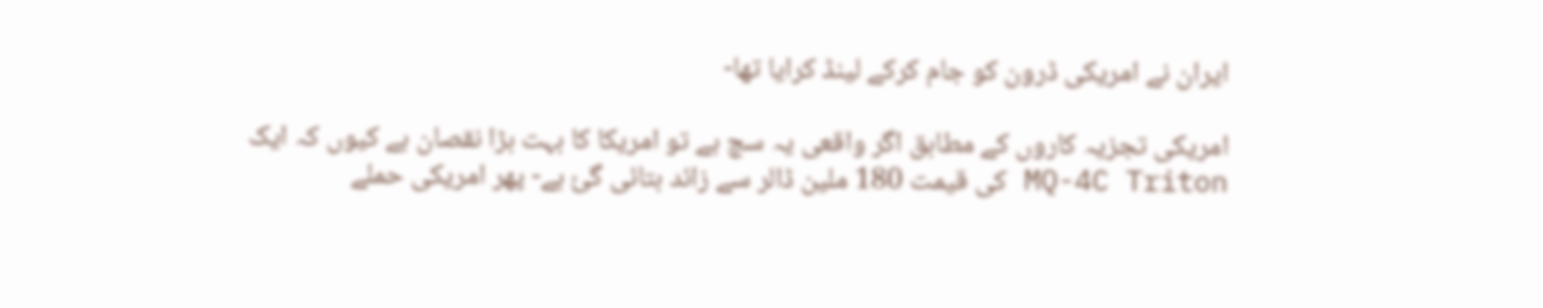ایران نے امریکی ڈرون کو جام کرکے لینڈ کرایا تھا-

امریکی تجزیہ کاروں کے مطابق اگر واقعی یہ سچ ہے تو امریکا کا بہت بڑا نقصان ہے کیوں کہ ایک MQ-4C Triton کی قیمت 180 ملین ڈالر سے زائد بتائی گئ ہے- پھر امریکی حملے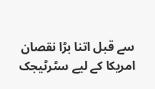سے قبل اتنا بڑا نقصان امریکا کے لیے سٹرٹیجک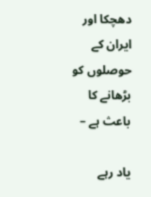دھچکا اور ایران کے حوصلوں کو بڑھانے کا باعث ہے –

یاد رہے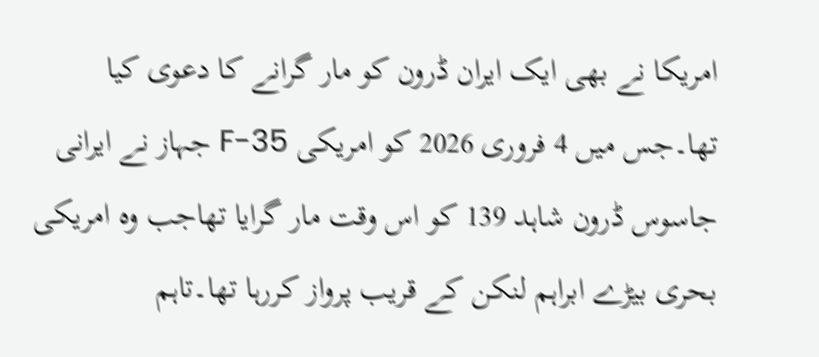امریکا نے بھی ایک ایران ڈرون کو مار گرانے کا دعوی کیا تھا۔جس میں 4 فروری 2026 کو امریکی F-35 جہاز نے ایرانی جاسوس ڈرون شاہد 139 کو اس وقت مار گرایا تھاجب وہ امریکی بحری بیڑے ابراہم لنکن کے قریب پرواز کررہا تھا۔تاہم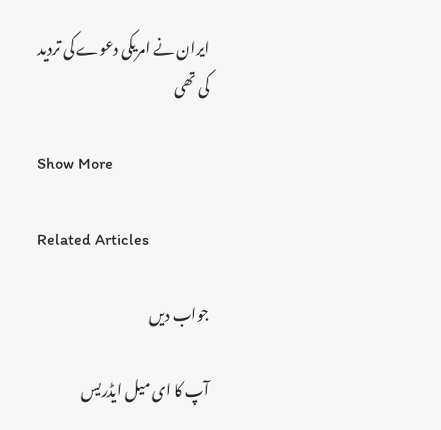ایران نے امریکی دعوے کی تردید کی تھی

Show More

Related Articles

جواب دیں

آپ کا ای میل ایڈریس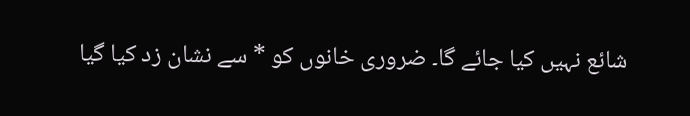شائع نہیں کیا جائے گا۔ ضروری خانوں کو * سے نشان زد کیا گیا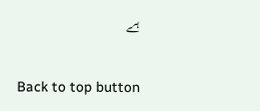ہے

Back to top button